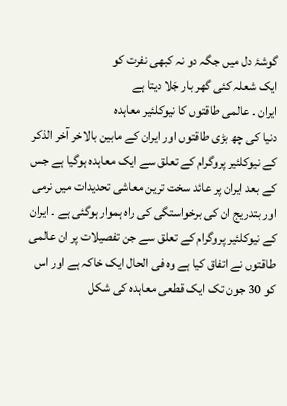گوشۂ دل میں جگہ دو نہ کبھی نفرت کو
ایک شعلہ کئی گھر بار جَلا دیتا ہے
ایران ۔ عالمی طاقتوں کا نیوکلئیر معاہدہ
دنیا کی چھ بڑی طاقتوں اور ایران کے مابین بالاخر آخر الذکر کے نیوکلئیر پروگرام کے تعلق سے ایک معاہدہ ہوگیا ہے جس کے بعد ایران پر عائد سخت ترین معاشی تحدیدات میں نرمی اور بتدریج ان کی برخواستگی کی راہ ہموار ہوگئی ہے ۔ ایران کے نیوکلئیر پروگرام کے تعلق سے جن تفصیلات پر ان عالمی طاقتوں نے اتفاق کیا ہے وہ فی الحال ایک خاکہ ہے اور اس کو 30 جون تک ایک قطعی معاہدہ کی شکل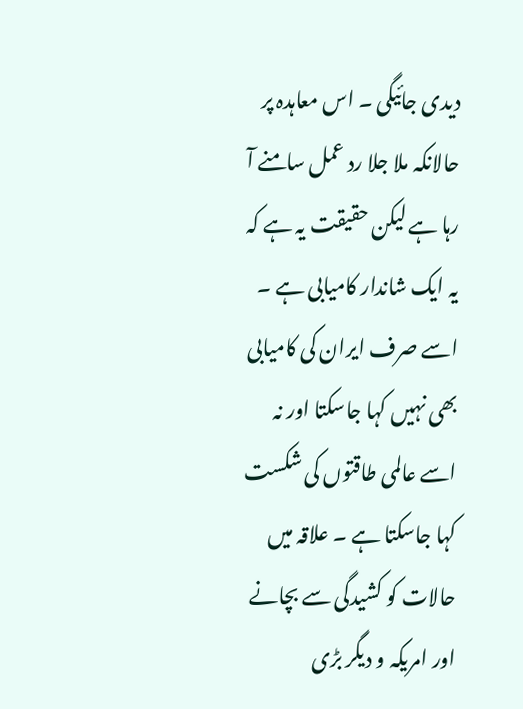دیدی جائیگی ۔ اس معاہدہ پر حالانکہ ملا جلا رد عمل سامنے آ رہا ہے لیکن حقیقت یہ ہے کہ یہ ایک شاندار کامیابی ہے ۔ اسے صرف ایران کی کامیابی بھی نہیں کہا جاسکتا اور نہ اسے عالمی طاقتوں کی شکست کہا جاسکتا ہے ۔ علاقہ میں حالات کو کشیدگی سے بچانے اور امریکہ و دیگر بڑی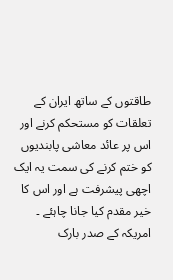طاقتوں کے ساتھ ایران کے تعلقات کو مستحکم کرنے اور اس پر عائد معاشی پابندیوں کو ختم کرنے کی سمت یہ ایک اچھی پیشرفت ہے اور اس کا خیر مقدم کیا جانا چاہئے ۔ امریکہ کے صدر بارک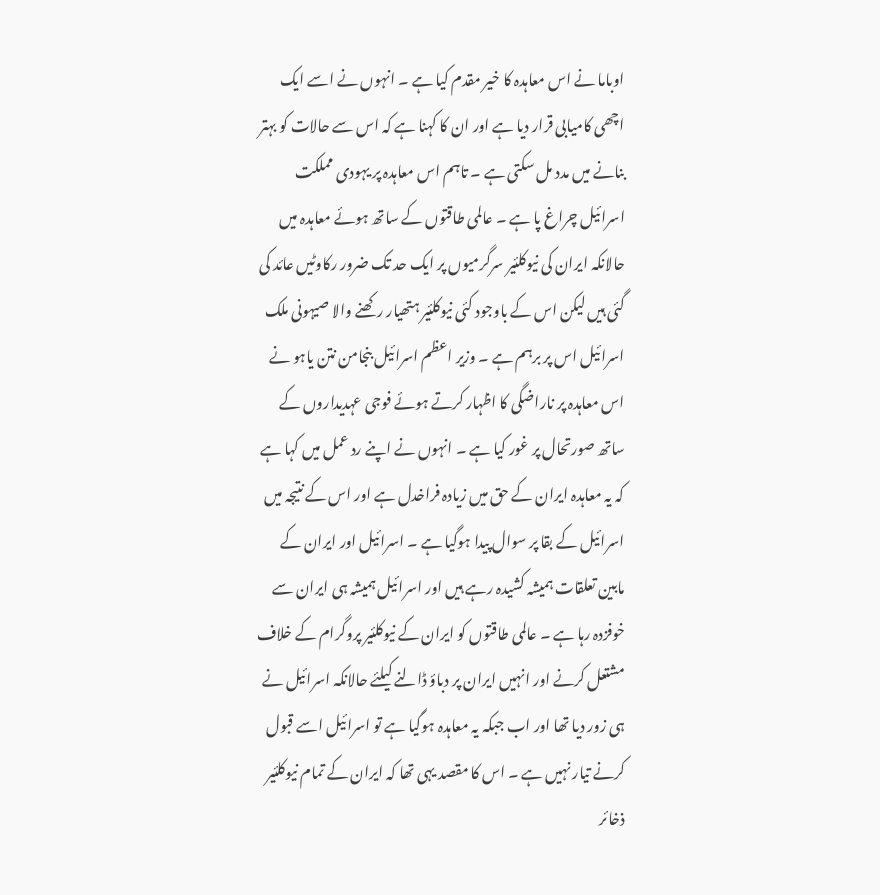اوباما نے اس معاہدہ کا خیر مقدم کیا ہے ۔ انہوں نے اسے ایک اچھی کامیابی قرار دیا ہے اور ان کا کہنا ہے کہ اس سے حالات کو بہتر بنانے میں مدد مل سکتی ہے ۔ تاہم اس معاہدہ پر یہودی مملکت اسرائیل چراغ پا ہے ۔ عالمی طاقتوں کے ساتھ ہوئے معاہدہ میں حالانکہ ایران کی نیوکلئیر سرگرمیوں پر ایک حد تک ضرور رکاوٹیں عائد کی گئی ہیں لیکن اس کے باوجود کئی نیوکلئیر ہتھیار رکھنے والا صیہونی ملک اسرائیل اس پر برہم ہے ۔ وزیر اعظم اسرائیل بنجامن نتن یاہو نے اس معاہدہ پر ناراضگی کا اظہار کرتے ہوئے فوجی عہدیداروں کے ساتھ صورتحال پر غور کیا ہے ۔ انہوں نے اپنے رد عمل میں کہا ہے کہ یہ معاہدہ ایران کے حق میں زیادہ فراخدل ہے اور اس کے نتیجہ میں اسرائیل کے بقا پر سوال پیدا ہوگیا ہے ۔ اسرائیل اور ایران کے مابین تعلقات ہمیشہ کشیدہ رہے ہیں اور اسرائیل ہمیشہ ہی ایران سے خوفزدہ رہا ہے ۔ عالمی طاقتوں کو ایران کے نیوکلئیر پروگرام کے خلاف مشتعل کرنے اور انہیں ایران پر دباؤ ڈالنے کیلئے حالانکہ اسرائیل نے ہی زور دیا تھا اور اب جبکہ یہ معاہدہ ہوگیا ہے تو اسرائیل اسے قبول کرنے تیار نہیں ہے ۔ اس کا مقصد یہی تھا کہ ایران کے تمام نیوکلئیر ذخائر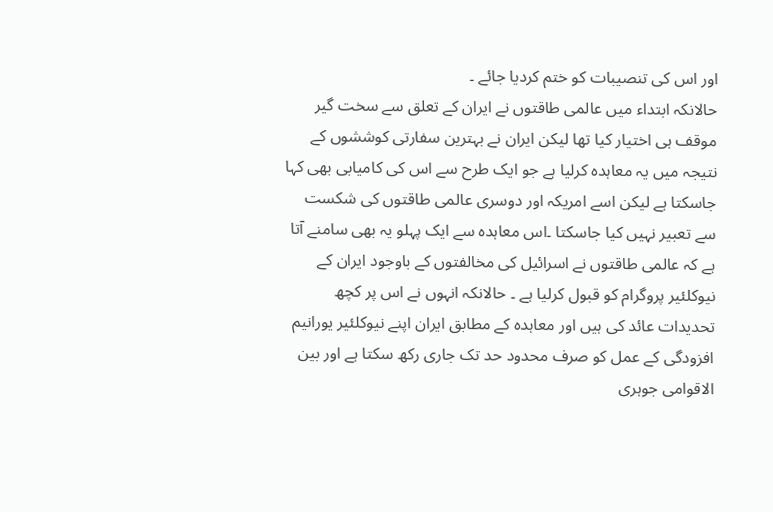اور اس کی تنصیبات کو ختم کردیا جائے ۔
حالانکہ ابتداء میں عالمی طاقتوں نے ایران کے تعلق سے سخت گیر موقف ہی اختیار کیا تھا لیکن ایران نے بہترین سفارتی کوششوں کے نتیجہ میں یہ معاہدہ کرلیا ہے جو ایک طرح سے اس کی کامیابی بھی کہا جاسکتا ہے لیکن اسے امریکہ اور دوسری عالمی طاقتوں کی شکست سے تعبیر نہیں کیا جاسکتا ۔اس معاہدہ سے ایک پہلو یہ بھی سامنے آتا ہے کہ عالمی طاقتوں نے اسرائیل کی مخالفتوں کے باوجود ایران کے نیوکلئیر پروگرام کو قبول کرلیا ہے ۔ حالانکہ انہوں نے اس پر کچھ تحدیدات عائد کی ہیں اور معاہدہ کے مطابق ایران اپنے نیوکلئیر یورانیم افزودگی کے عمل کو صرف محدود حد تک جاری رکھ سکتا ہے اور بین الاقوامی جوہری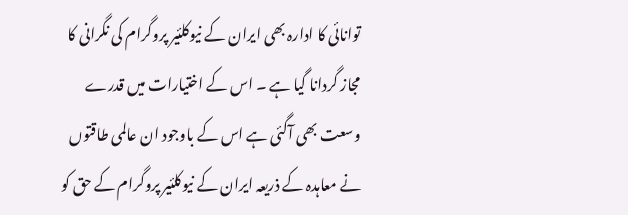توانائی کا ادارہ بھی ایران کے نیوکلئیر پروگرام کی نگرانی کا مجاز گردانا گیا ہے ۔ اس کے اختیارات میں قدرے وسعت بھی آگئی ہے اس کے باوجود ان عالمی طاقتوں نے معاہدہ کے ذریعہ ایران کے نیوکلئیر پروگرام کے حق کو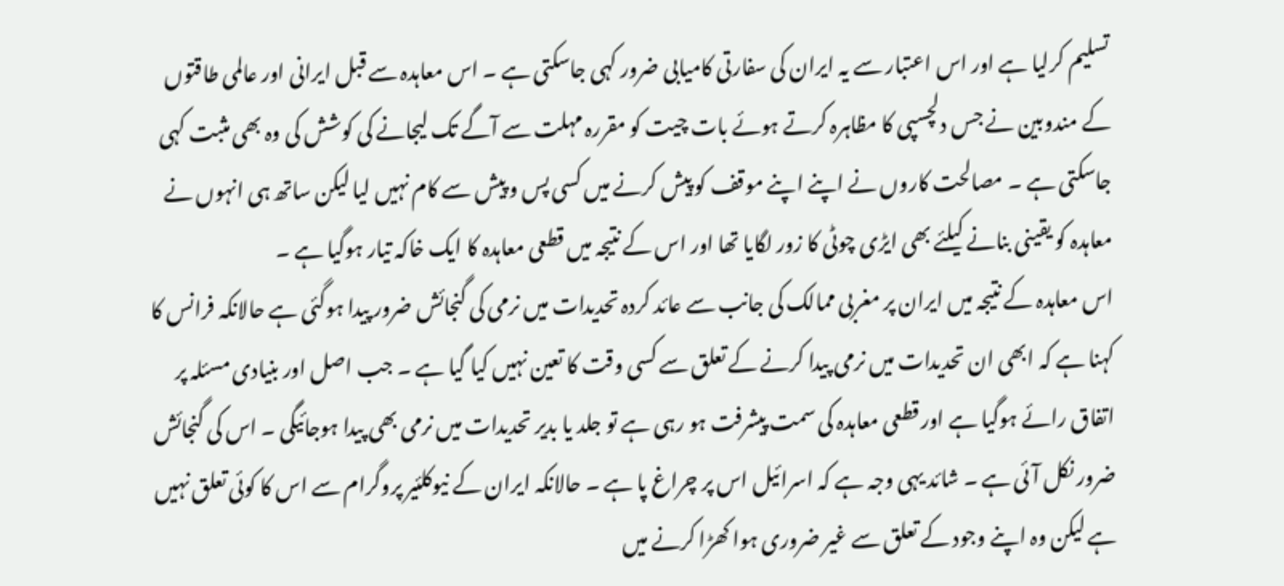تسلیم کرلیا ہے اور اس اعتبار سے یہ ایران کی سفارتی کامیابی ضرور کہی جاسکتی ہے ۔ اس معاہدہ سے قبل ایرانی اور عالمی طاقتوں کے مندوبین نے جس دلچسپی کا مظاہرہ کرتے ہوئے بات چیت کو مقررہ مہلت سے آگے تک لیجانے کی کوشش کی وہ بھی مثبت کہی جاسکتی ہے ۔ مصالحت کاروں نے اپنے اپنے موقف کو پیش کرنے میں کسی پس و پیش سے کام نہیں لیا لیکن ساتھ ہی انہوں نے معاہدہ کو یقینی بنانے کیلئے بھی ایڑی چوٹی کا زور لگایا تھا اور اس کے نتیجہ میں قطعی معاہدہ کا ایک خاکہ تیار ہوگیا ہے ۔
اس معاہدہ کے نتیجہ میں ایران پر مغربی ممالک کی جانب سے عائد کردہ تحدیدات میں نرمی کی گنجائش ضرور پیدا ہوگئی ہے حالانکہ فرانس کا کہنا ہے کہ ابھی ان تحدیدات میں نرمی پیدا کرنے کے تعلق سے کسی وقت کا تعین نہیں کیا گیا ہے ۔ جب اصل اور بنیادی مسئلہ پر اتفاق رائے ہوگیا ہے اور قطعی معاہدہ کی سمت پیشرفت ہو رہی ہے تو جلد یا بدیر تحدیدات میں نرمی بھی پیدا ہوجائیگی ۔ اس کی گنجائش ضرور نکل آئی ہے ۔ شائد یہی وجہ ہے کہ اسرائیل اس پر چراغ پا ہے ۔ حالانکہ ایران کے نیوکلئیر پروگرام سے اس کا کوئی تعلق نہیں ہے لیکن وہ اپنے وجود کے تعلق سے غیر ضروری ہوا کھڑا کرنے میں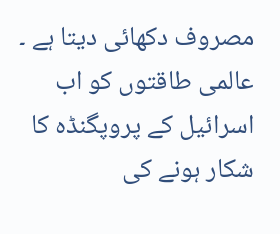مصروف دکھائی دیتا ہے ۔ عالمی طاقتوں کو اب اسرائیل کے پروپگنڈہ کا شکار ہونے کی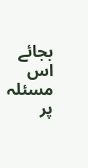بجائے اس مسئلہ پر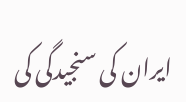ایران کی سنجیدگی کی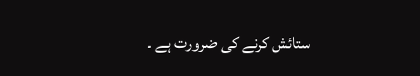ستائش کرنے کی ضرورت ہے ۔